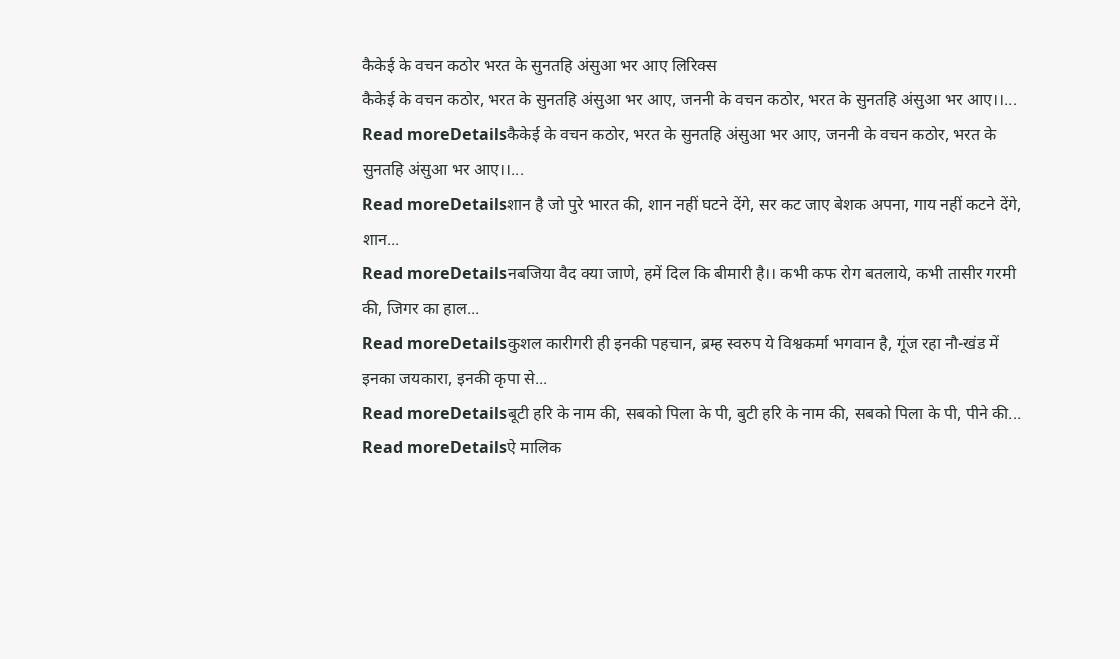कैकेई के वचन कठोर भरत के सुनतहि अंसुआ भर आए लिरिक्स
कैकेई के वचन कठोर, भरत के सुनतहि अंसुआ भर आए, जननी के वचन कठोर, भरत के सुनतहि अंसुआ भर आए।।...
Read moreDetailsकैकेई के वचन कठोर, भरत के सुनतहि अंसुआ भर आए, जननी के वचन कठोर, भरत के सुनतहि अंसुआ भर आए।।...
Read moreDetailsशान है जो पुरे भारत की, शान नहीं घटने देंगे, सर कट जाए बेशक अपना, गाय नहीं कटने देंगे, शान...
Read moreDetailsनबजिया वैद क्या जाणे, हमें दिल कि बीमारी है।। कभी कफ रोग बतलाये, कभी तासीर गरमी की, जिगर का हाल...
Read moreDetailsकुशल कारीगरी ही इनकी पहचान, ब्रम्ह स्वरुप ये विश्वकर्मा भगवान है, गूंज रहा नौ-खंड में इनका जयकारा, इनकी कृपा से...
Read moreDetailsबूटी हरि के नाम की, सबको पिला के पी, बुटी हरि के नाम की, सबको पिला के पी, पीने की...
Read moreDetailsऐ मालिक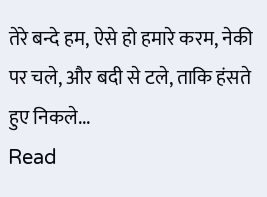तेरे बन्दे हम, ऐसे हो हमारे करम, नेकी पर चले, और बदी से टले, ताकि हंसते हुए निकले...
Read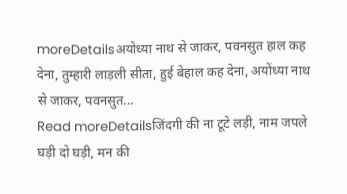moreDetailsअयोध्या नाथ से जाकर, पवनसुत हाल कह देना, तुम्हारी लाड़ली सीता, हुई बेहाल कह देना, अयोंध्या नाथ से जाकर, पवनसुत...
Read moreDetailsजिंदगी की ना टूटे लड़ी, नाम जपले घड़ी दो घड़ी, मन की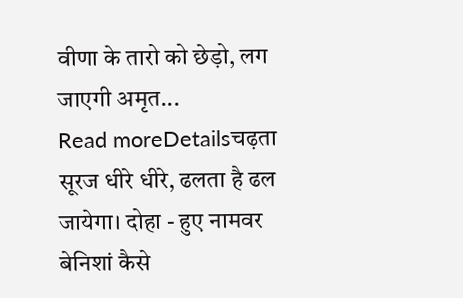वीणा के तारो को छेड़ो, लग जाएगी अमृत...
Read moreDetailsचढ़ता सूरज धीरे धीरे, ढलता है ढल जायेगा। दोहा - हुए नामवर बेनिशां कैसे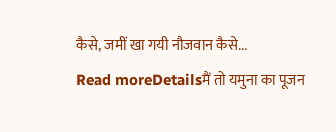कैसे, जमीं खा गयी नौजवान कैसे...
Read moreDetailsमैं तो यमुना का पूजन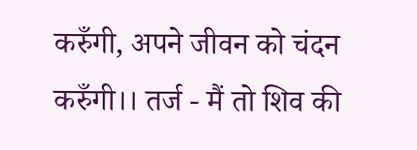करुँगी, अपने जीवन को चंदन करुँगी।। तर्ज - मैं तो शिव की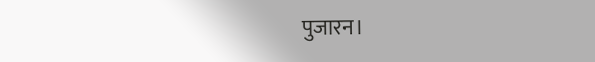पुजारन।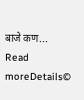बाजे कण...
Read moreDetails©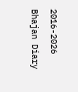2016-2026 Bhajan Diary